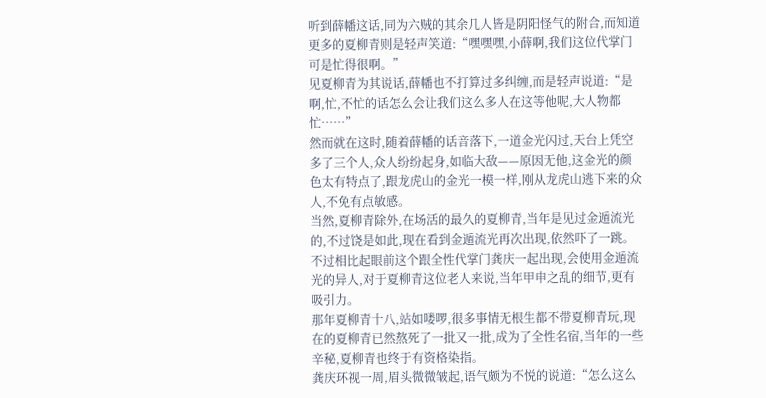听到薛幡这话,同为六贼的其余几人皆是阴阳怪气的附合,而知道更多的夏柳青则是轻声笑道:“嘿嘿嘿,小薛啊,我们这位代掌门可是忙得很啊。”
见夏柳青为其说话,薛幡也不打算过多纠缠,而是轻声说道:“是啊,忙,不忙的话怎么会让我们这么多人在这等他呢,大人物都忙……”
然而就在这时,随着薛幡的话音落下,一道金光闪过,天台上凭空多了三个人,众人纷纷起身,如临大敌——原因无他,这金光的颜色太有特点了,跟龙虎山的金光一模一样,刚从龙虎山逃下来的众人,不免有点敏感。
当然,夏柳青除外,在场活的最久的夏柳青,当年是见过金遁流光的,不过饶是如此,现在看到金遁流光再次出现,依然吓了一跳。
不过相比起眼前这个跟全性代掌门龚庆一起出现,会使用金遁流光的异人,对于夏柳青这位老人来说,当年甲申之乱的细节,更有吸引力。
那年夏柳青十八,站如喽啰,很多事情无根生都不带夏柳青玩,现在的夏柳青已然熬死了一批又一批,成为了全性名宿,当年的一些辛秘,夏柳青也终于有资格染指。
龚庆环视一周,眉头微微皱起,语气颇为不悦的说道:“怎么这么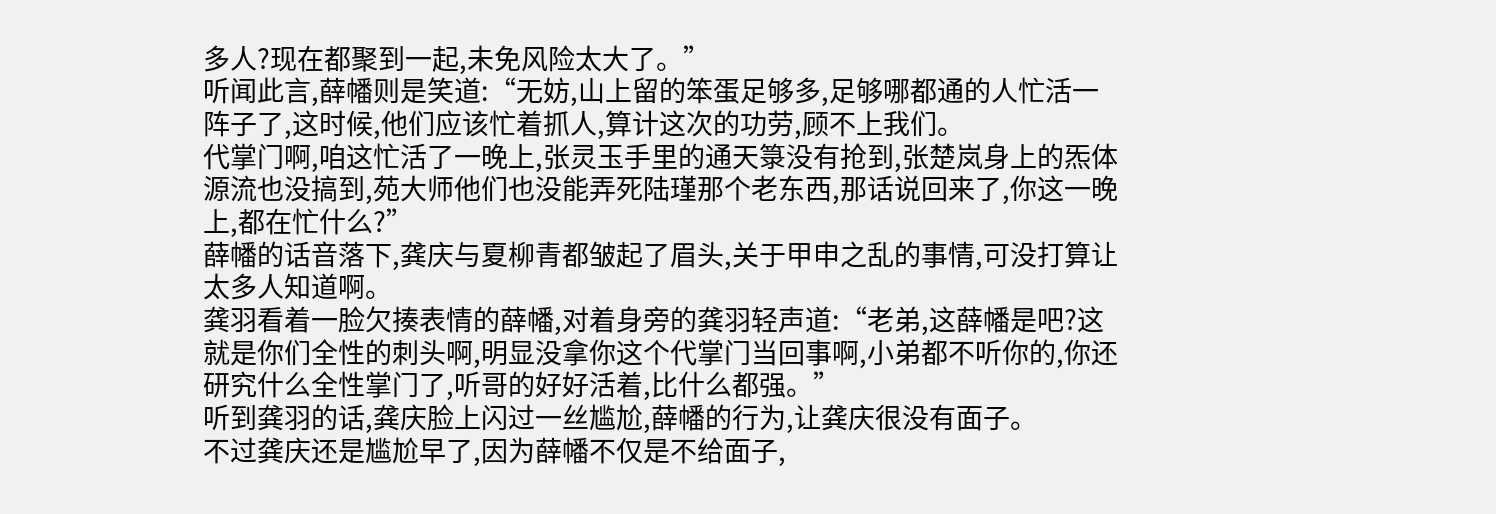多人?现在都聚到一起,未免风险太大了。”
听闻此言,薛幡则是笑道:“无妨,山上留的笨蛋足够多,足够哪都通的人忙活一阵子了,这时候,他们应该忙着抓人,算计这次的功劳,顾不上我们。
代掌门啊,咱这忙活了一晚上,张灵玉手里的通天箓没有抢到,张楚岚身上的炁体源流也没搞到,苑大师他们也没能弄死陆瑾那个老东西,那话说回来了,你这一晚上,都在忙什么?”
薛幡的话音落下,龚庆与夏柳青都皱起了眉头,关于甲申之乱的事情,可没打算让太多人知道啊。
龚羽看着一脸欠揍表情的薛幡,对着身旁的龚羽轻声道:“老弟,这薛幡是吧?这就是你们全性的刺头啊,明显没拿你这个代掌门当回事啊,小弟都不听你的,你还研究什么全性掌门了,听哥的好好活着,比什么都强。”
听到龚羽的话,龚庆脸上闪过一丝尴尬,薛幡的行为,让龚庆很没有面子。
不过龚庆还是尴尬早了,因为薛幡不仅是不给面子,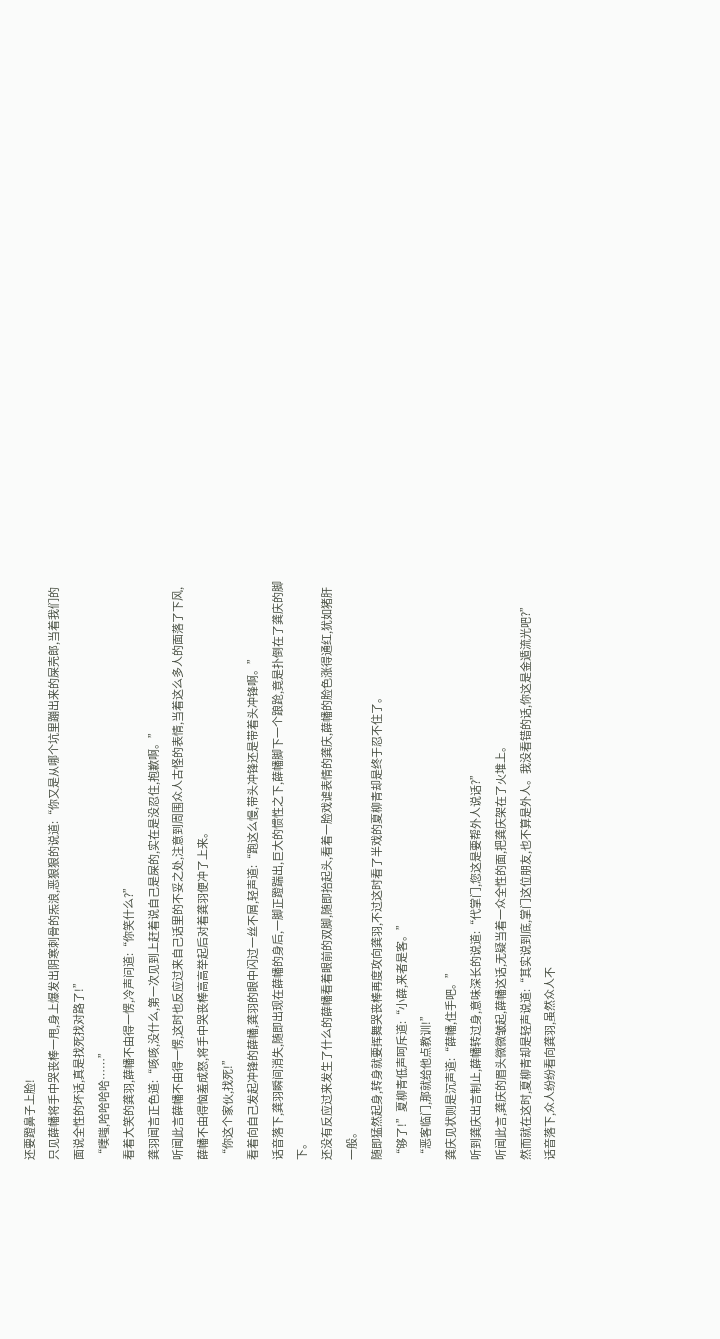还要蹬鼻子上脸!
只见薛幡将手中哭丧棒一甩,身上爆发出阴寒刺骨的炁浪,恶狠狠的说道:“你又是从哪个坑里蹦出来的屎壳郎,当着我们的面说全性的坏话,真是找死找对路了!”
“噗嗤,哈哈哈哈……”
看着大笑的龚羽,薛幡不由得一愣,冷声问道:“你笑什么?”
龚羽闻言正色道:“咳咳,没什么,第一次见到上赶着说自己是屎的,实在是没忍住,抱歉啊。”
听闻此言薛幡不由得一愣,这时也反应过来自己话里的不妥之处,注意到周围众人古怪的表情,当着这么多人的面落了下风,薛幡不由得恼羞成怒,将手中哭丧棒高高举起后对着龚羽便冲了上来。
“你这个家伙,找死!”
看着向自己发起冲锋的薛幡,龚羽的眼中闪过一丝不屑,轻声道:“跑这么慢,带头冲锋还是带着头冲锋啊。”
话音落下,龚羽瞬间消失,随即出现在薛幡的身后,一脚正蹬踹出,巨大的惯性之下,薛幡脚下一个踉跄,竟是扑倒在了龚庆的脚下。
还没有反应过来发生了什么的薛幡看着眼前的双脚,随即抬起头,看着一脸戏谑表情的龚庆,薛幡的脸色涨得通红,犹如猪肝一般。
随即猛然起身,转身就要挥舞哭丧棒再度攻向龚羽,不过这时看了半戏的夏柳青却是终于忍不住了。
“够了!”夏柳青低声呵斥道:“小薛,来者是客。”
“恶客临门,那就给他点教训!”
龚庆见状则是沉声道:“薛幡,住手吧。”
听到龚庆出言制止,薛幡转过身,意味深长的说道:“代掌门,您这是要帮外人说话?”
听闻此言,龚庆的眉头微微皱起,薛幡这话,无疑当着一众全性的面,把龚庆架在了火堆上。
然而就在这时,夏柳青却是轻声说道:“其实说到底,掌门这位朋友,也不算是外人。我没看错的话,你这是金遁流光吧?”
话音落下,众人纷纷看向龚羽,虽然众人不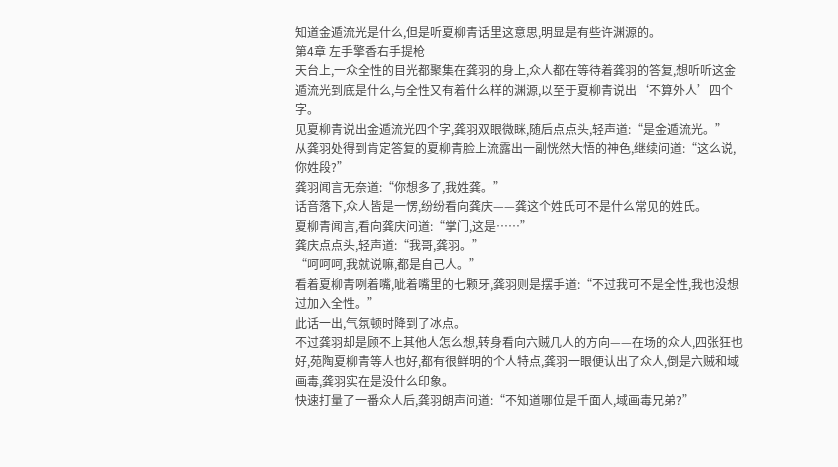知道金遁流光是什么,但是听夏柳青话里这意思,明显是有些许渊源的。
第4章 左手擎香右手提枪
天台上,一众全性的目光都聚集在龚羽的身上,众人都在等待着龚羽的答复,想听听这金遁流光到底是什么,与全性又有着什么样的渊源,以至于夏柳青说出‘不算外人’四个字。
见夏柳青说出金遁流光四个字,龚羽双眼微眯,随后点点头,轻声道:“是金遁流光。”
从龚羽处得到肯定答复的夏柳青脸上流露出一副恍然大悟的神色,继续问道:“这么说,你姓段?”
龚羽闻言无奈道:“你想多了,我姓龚。”
话音落下,众人皆是一愣,纷纷看向龚庆——龚这个姓氏可不是什么常见的姓氏。
夏柳青闻言,看向龚庆问道:“掌门,这是……”
龚庆点点头,轻声道:“我哥,龚羽。”
“呵呵呵,我就说嘛,都是自己人。”
看着夏柳青咧着嘴,呲着嘴里的七颗牙,龚羽则是摆手道:“不过我可不是全性,我也没想过加入全性。”
此话一出,气氛顿时降到了冰点。
不过龚羽却是顾不上其他人怎么想,转身看向六贼几人的方向——在场的众人,四张狂也好,苑陶夏柳青等人也好,都有很鲜明的个人特点,龚羽一眼便认出了众人,倒是六贼和域画毒,龚羽实在是没什么印象。
快速打量了一番众人后,龚羽朗声问道:“不知道哪位是千面人,域画毒兄弟?”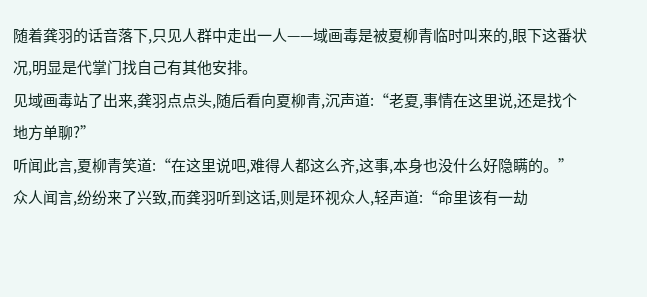随着龚羽的话音落下,只见人群中走出一人——域画毒是被夏柳青临时叫来的,眼下这番状况,明显是代掌门找自己有其他安排。
见域画毒站了出来,龚羽点点头,随后看向夏柳青,沉声道:“老夏,事情在这里说,还是找个地方单聊?”
听闻此言,夏柳青笑道:“在这里说吧,难得人都这么齐,这事,本身也没什么好隐瞒的。”
众人闻言,纷纷来了兴致,而龚羽听到这话,则是环视众人,轻声道:“命里该有一劫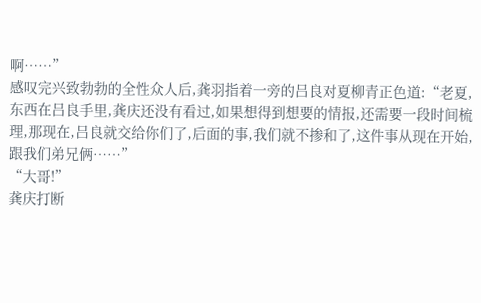啊……”
感叹完兴致勃勃的全性众人后,龚羽指着一旁的吕良对夏柳青正色道:“老夏,东西在吕良手里,龚庆还没有看过,如果想得到想要的情报,还需要一段时间梳理,那现在,吕良就交给你们了,后面的事,我们就不掺和了,这件事从现在开始,跟我们弟兄俩……”
“大哥!”
龚庆打断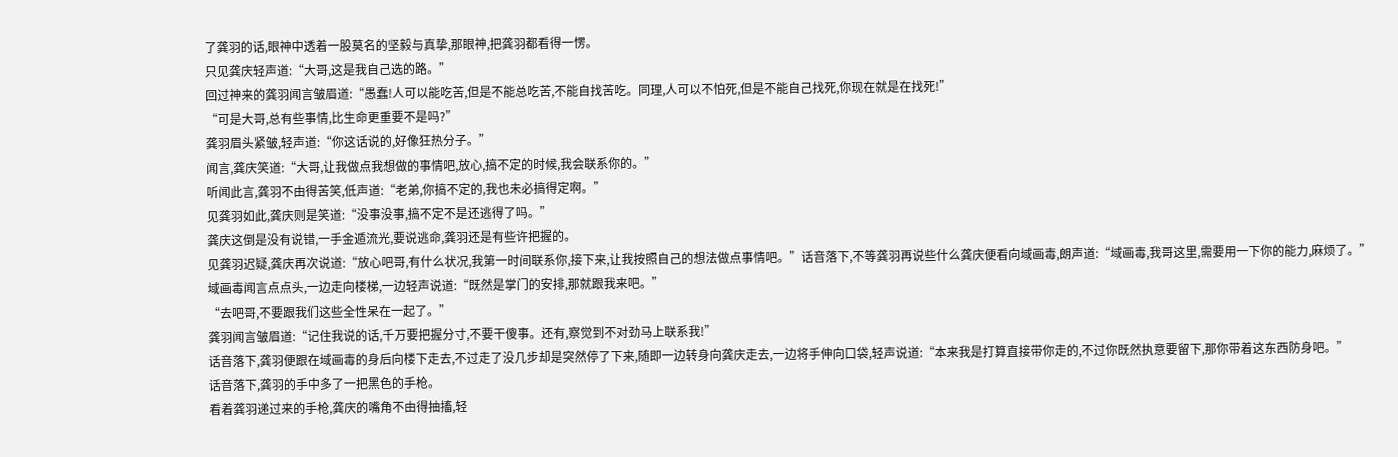了龚羽的话,眼神中透着一股莫名的坚毅与真挚,那眼神,把龚羽都看得一愣。
只见龚庆轻声道:“大哥,这是我自己选的路。”
回过神来的龚羽闻言皱眉道:“愚蠢!人可以能吃苦,但是不能总吃苦,不能自找苦吃。同理,人可以不怕死,但是不能自己找死,你现在就是在找死!”
“可是大哥,总有些事情,比生命更重要不是吗?”
龚羽眉头紧皱,轻声道:“你这话说的,好像狂热分子。”
闻言,龚庆笑道:“大哥,让我做点我想做的事情吧,放心,搞不定的时候,我会联系你的。”
听闻此言,龚羽不由得苦笑,低声道:“老弟,你搞不定的,我也未必搞得定啊。”
见龚羽如此,龚庆则是笑道:“没事没事,搞不定不是还逃得了吗。”
龚庆这倒是没有说错,一手金遁流光,要说逃命,龚羽还是有些许把握的。
见龚羽迟疑,龚庆再次说道:“放心吧哥,有什么状况,我第一时间联系你,接下来,让我按照自己的想法做点事情吧。”话音落下,不等龚羽再说些什么龚庆便看向域画毒,朗声道:“域画毒,我哥这里,需要用一下你的能力,麻烦了。”
域画毒闻言点点头,一边走向楼梯,一边轻声说道:“既然是掌门的安排,那就跟我来吧。”
“去吧哥,不要跟我们这些全性呆在一起了。”
龚羽闻言皱眉道:“记住我说的话,千万要把握分寸,不要干傻事。还有,察觉到不对劲马上联系我!”
话音落下,龚羽便跟在域画毒的身后向楼下走去,不过走了没几步却是突然停了下来,随即一边转身向龚庆走去,一边将手伸向口袋,轻声说道:“本来我是打算直接带你走的,不过你既然执意要留下,那你带着这东西防身吧。”
话音落下,龚羽的手中多了一把黑色的手枪。
看着龚羽递过来的手枪,龚庆的嘴角不由得抽搐,轻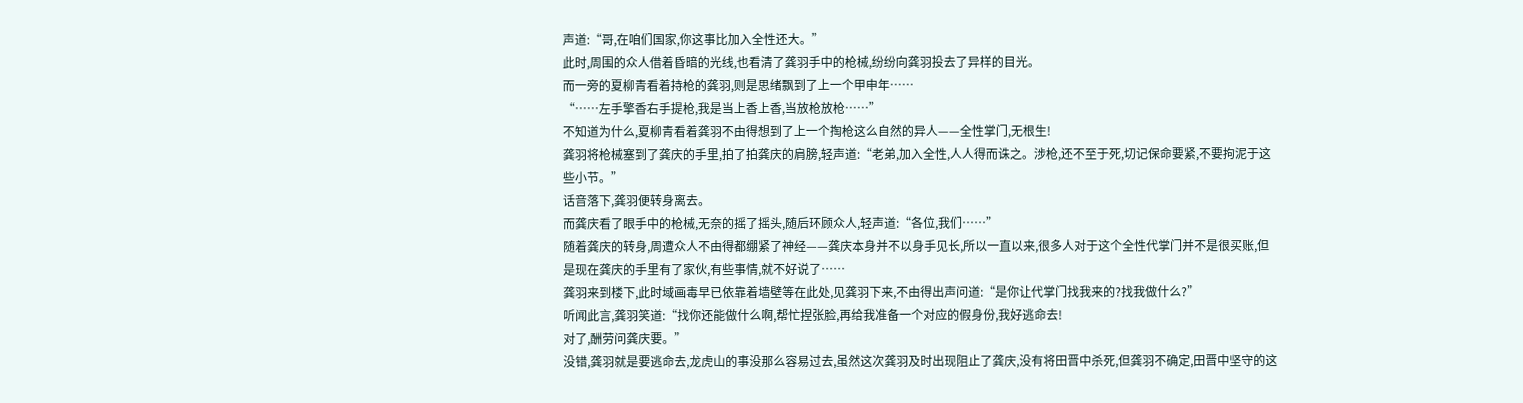声道:“哥,在咱们国家,你这事比加入全性还大。”
此时,周围的众人借着昏暗的光线,也看清了龚羽手中的枪械,纷纷向龚羽投去了异样的目光。
而一旁的夏柳青看着持枪的龚羽,则是思绪飘到了上一个甲申年……
“……左手擎香右手提枪,我是当上香上香,当放枪放枪……”
不知道为什么,夏柳青看着龚羽不由得想到了上一个掏枪这么自然的异人——全性掌门,无根生!
龚羽将枪械塞到了龚庆的手里,拍了拍龚庆的肩膀,轻声道:“老弟,加入全性,人人得而诛之。涉枪,还不至于死,切记保命要紧,不要拘泥于这些小节。”
话音落下,龚羽便转身离去。
而龚庆看了眼手中的枪械,无奈的摇了摇头,随后环顾众人,轻声道:“各位,我们……”
随着龚庆的转身,周遭众人不由得都绷紧了神经——龚庆本身并不以身手见长,所以一直以来,很多人对于这个全性代掌门并不是很买账,但是现在龚庆的手里有了家伙,有些事情,就不好说了……
龚羽来到楼下,此时域画毒早已依靠着墙壁等在此处,见龚羽下来,不由得出声问道:“是你让代掌门找我来的?找我做什么?”
听闻此言,龚羽笑道:“找你还能做什么啊,帮忙捏张脸,再给我准备一个对应的假身份,我好逃命去!
对了,酬劳问龚庆要。”
没错,龚羽就是要逃命去,龙虎山的事没那么容易过去,虽然这次龚羽及时出现阻止了龚庆,没有将田晋中杀死,但龚羽不确定,田晋中坚守的这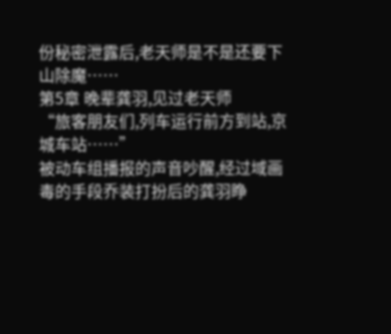份秘密泄露后,老天师是不是还要下山除魔……
第5章 晚辈龚羽,见过老天师
“旅客朋友们,列车运行前方到站,京城车站……”
被动车组播报的声音吵醒,经过域画毒的手段乔装打扮后的龚羽睁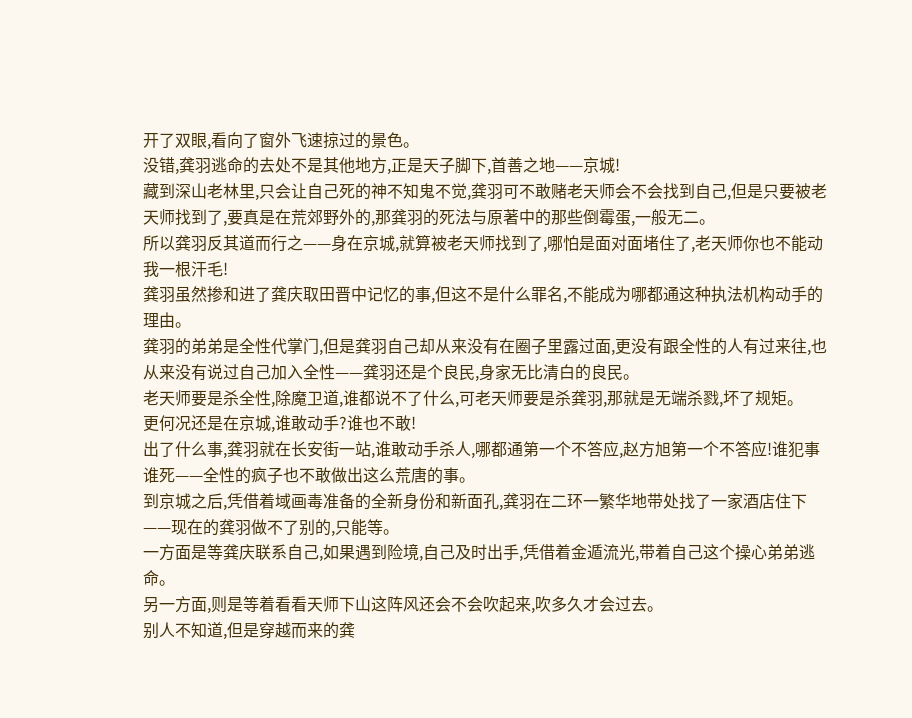开了双眼,看向了窗外飞速掠过的景色。
没错,龚羽逃命的去处不是其他地方,正是天子脚下,首善之地——京城!
藏到深山老林里,只会让自己死的神不知鬼不觉,龚羽可不敢赌老天师会不会找到自己,但是只要被老天师找到了,要真是在荒郊野外的,那龚羽的死法与原著中的那些倒霉蛋,一般无二。
所以龚羽反其道而行之——身在京城,就算被老天师找到了,哪怕是面对面堵住了,老天师你也不能动我一根汗毛!
龚羽虽然掺和进了龚庆取田晋中记忆的事,但这不是什么罪名,不能成为哪都通这种执法机构动手的理由。
龚羽的弟弟是全性代掌门,但是龚羽自己却从来没有在圈子里露过面,更没有跟全性的人有过来往,也从来没有说过自己加入全性——龚羽还是个良民,身家无比清白的良民。
老天师要是杀全性,除魔卫道,谁都说不了什么,可老天师要是杀龚羽,那就是无端杀戮,坏了规矩。
更何况还是在京城,谁敢动手?谁也不敢!
出了什么事,龚羽就在长安街一站,谁敢动手杀人,哪都通第一个不答应,赵方旭第一个不答应!谁犯事谁死——全性的疯子也不敢做出这么荒唐的事。
到京城之后,凭借着域画毒准备的全新身份和新面孔,龚羽在二环一繁华地带处找了一家酒店住下——现在的龚羽做不了别的,只能等。
一方面是等龚庆联系自己,如果遇到险境,自己及时出手,凭借着金遁流光,带着自己这个操心弟弟逃命。
另一方面,则是等着看看天师下山这阵风还会不会吹起来,吹多久才会过去。
别人不知道,但是穿越而来的龚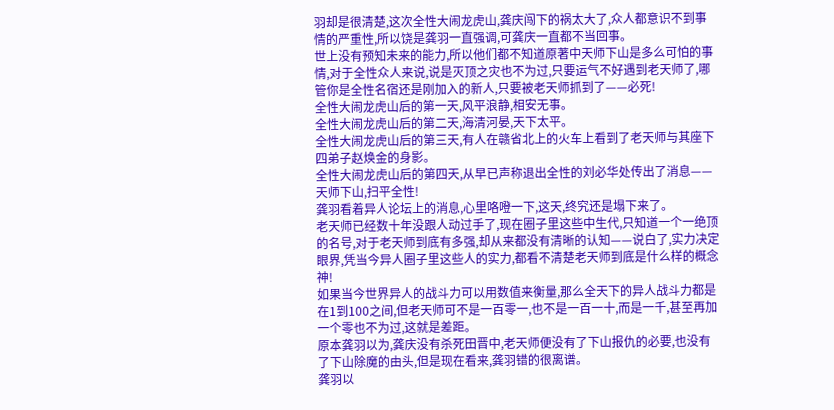羽却是很清楚,这次全性大闹龙虎山,龚庆闯下的祸太大了,众人都意识不到事情的严重性,所以饶是龚羽一直强调,可龚庆一直都不当回事。
世上没有预知未来的能力,所以他们都不知道原著中天师下山是多么可怕的事情,对于全性众人来说,说是灭顶之灾也不为过,只要运气不好遇到老天师了,哪管你是全性名宿还是刚加入的新人,只要被老天师抓到了——必死!
全性大闹龙虎山后的第一天,风平浪静,相安无事。
全性大闹龙虎山后的第二天,海清河晏,天下太平。
全性大闹龙虎山后的第三天,有人在赣省北上的火车上看到了老天师与其座下四弟子赵焕金的身影。
全性大闹龙虎山后的第四天,从早已声称退出全性的刘必华处传出了消息——天师下山,扫平全性!
龚羽看着异人论坛上的消息,心里咯噔一下,这天,终究还是塌下来了。
老天师已经数十年没跟人动过手了,现在圈子里这些中生代,只知道一个一绝顶的名号,对于老天师到底有多强,却从来都没有清晰的认知——说白了,实力决定眼界,凭当今异人圈子里这些人的实力,都看不清楚老天师到底是什么样的概念神!
如果当今世界异人的战斗力可以用数值来衡量,那么全天下的异人战斗力都是在1到100之间,但老天师可不是一百零一,也不是一百一十,而是一千,甚至再加一个零也不为过,这就是差距。
原本龚羽以为,龚庆没有杀死田晋中,老天师便没有了下山报仇的必要,也没有了下山除魔的由头,但是现在看来,龚羽错的很离谱。
龚羽以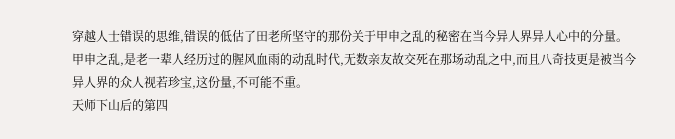穿越人士错误的思维,错误的低估了田老所坚守的那份关于甲申之乱的秘密在当今异人界异人心中的分量。
甲申之乱,是老一辈人经历过的腥风血雨的动乱时代,无数亲友故交死在那场动乱之中,而且八奇技更是被当今异人界的众人视若珍宝,这份量,不可能不重。
天师下山后的第四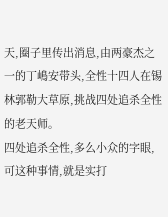天,圈子里传出消息,由两豪杰之一的丁嶋安带头,全性十四人在锡林郭勒大草原,挑战四处追杀全性的老天师。
四处追杀全性,多么小众的字眼,可这种事情,就是实打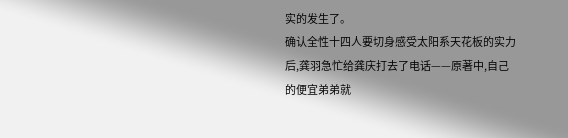实的发生了。
确认全性十四人要切身感受太阳系天花板的实力后,龚羽急忙给龚庆打去了电话——原著中,自己的便宜弟弟就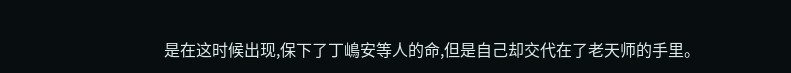是在这时候出现,保下了丁嶋安等人的命,但是自己却交代在了老天师的手里。